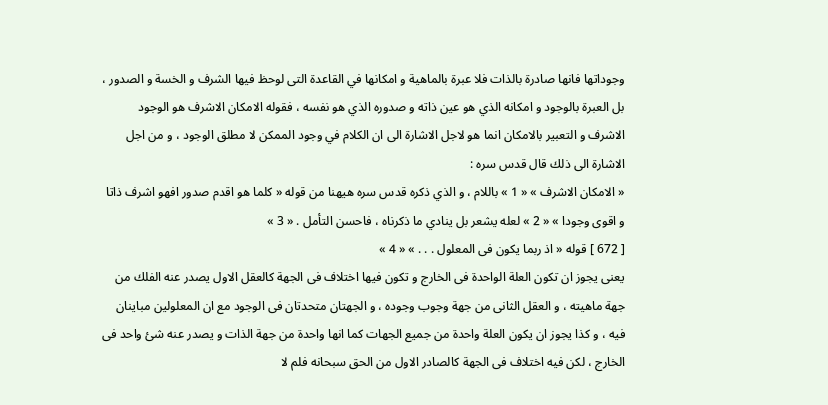وجوداتها فانها صادرة بالذات فلا عبرة بالماهية و امكانها في القاعدة التى لوحظ فيها الشرف و الخسة و الصدور ، بل العبرة بالوجود و امكانه الذي هو عين ذاته و صدوره الذي هو نفسه ، فقوله الامكان الاشرف هو الوجود الاشرف و التعبير بالامكان انما هو لاجل الاشارة الى ان الكلام في وجود الممكن لا مطلق الوجود ، و من اجل الاشارة الى ذلك قال قدس سره :
« الامكان الاشرف » « 1 » باللام ، و الذي ذكره قدس سره هيهنا من قوله « كلما هو اقدم صدور افهو اشرف ذاتا و اقوى وجودا » « 2 » لعله يشعر بل ينادي ما ذكرناه ، فاحسن التأمل . « 3 »
[ 672 ] قوله « اذ ربما يكون فى المعلول . . . » « 4 »
يعنى يجوز ان تكون العلة الواحدة فى الخارج و تكون فيها اختلاف فى الجهة كالعقل الاول يصدر عنه الفلك من جهة ماهيته ، و العقل الثانى من جهة وجوب وجوده ، و الجهتان متحدتان فى الوجود مع ان المعلولين مباينان فيه ، و كذا يجوز ان يكون العلة واحدة من جميع الجهات كما انها واحدة من جهة الذات و يصدر عنه شئ واحد فى الخارج ، لكن فيه اختلاف فى الجهة كالصادر الاول من الحق سبحانه فلم لا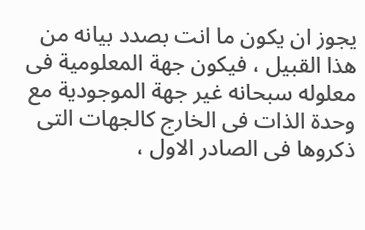يجوز ان يكون ما انت بصدد بيانه من هذا القبيل ، فيكون جهة المعلومية فى معلوله سبحانه غير جهة الموجودية مع وحدة الذات فى الخارج كالجهات التى ذكروها فى الصادر الاول ،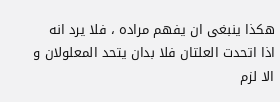هكذا ينبغى ان يفهم مراده ، فلا يرد انه اذا اتحدت العلتان فلا بدان يتحد المعلولان و الا لزم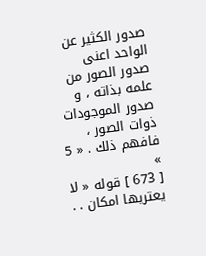صدور الكثير عن الواحد اعنى صدور الصور من علمه بذاته ، و صدور الموجودات ذوات الصور ، فافهم ذلك . « 5 »
[ 673 ] قوله « لا يعتريها امكان . .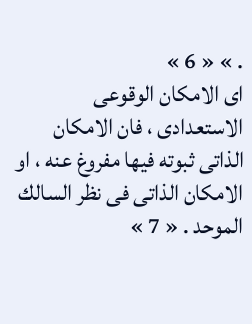. » « 6 »
اى الامكان الوقوعى الاستعدادى ، فان الامكان الذاتى ثبوته فيها مفروغ عنه ، او الامكان الذاتى فى نظر السالك الموحد . « 7 »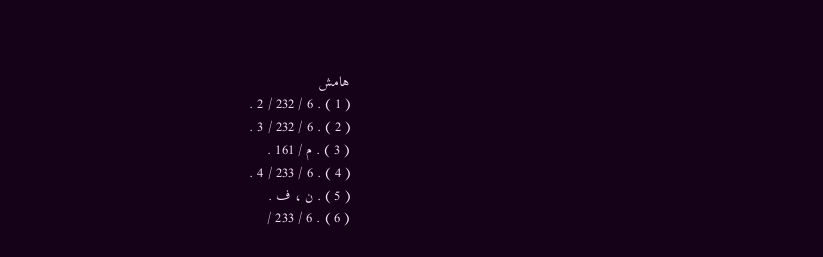هامش
( 1 ) . 6 / 232 / 2 .
( 2 ) . 6 / 232 / 3 .
( 3 ) . م / 161 .
( 4 ) . 6 / 233 / 4 .
( 5 ) . ن ، ف .
( 6 ) . 6 / 233 /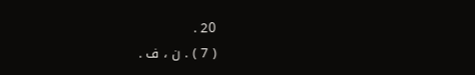20 .
( 7 ) . ن ، ف .